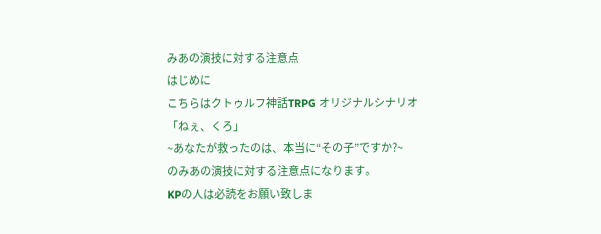みあの演技に対する注意点
はじめに
こちらはクトゥルフ神話TRPG オリジナルシナリオ
「ねぇ、くろ」
~あなたが救ったのは、本当に“その子”ですか?~
のみあの演技に対する注意点になります。
KPの人は必読をお願い致しま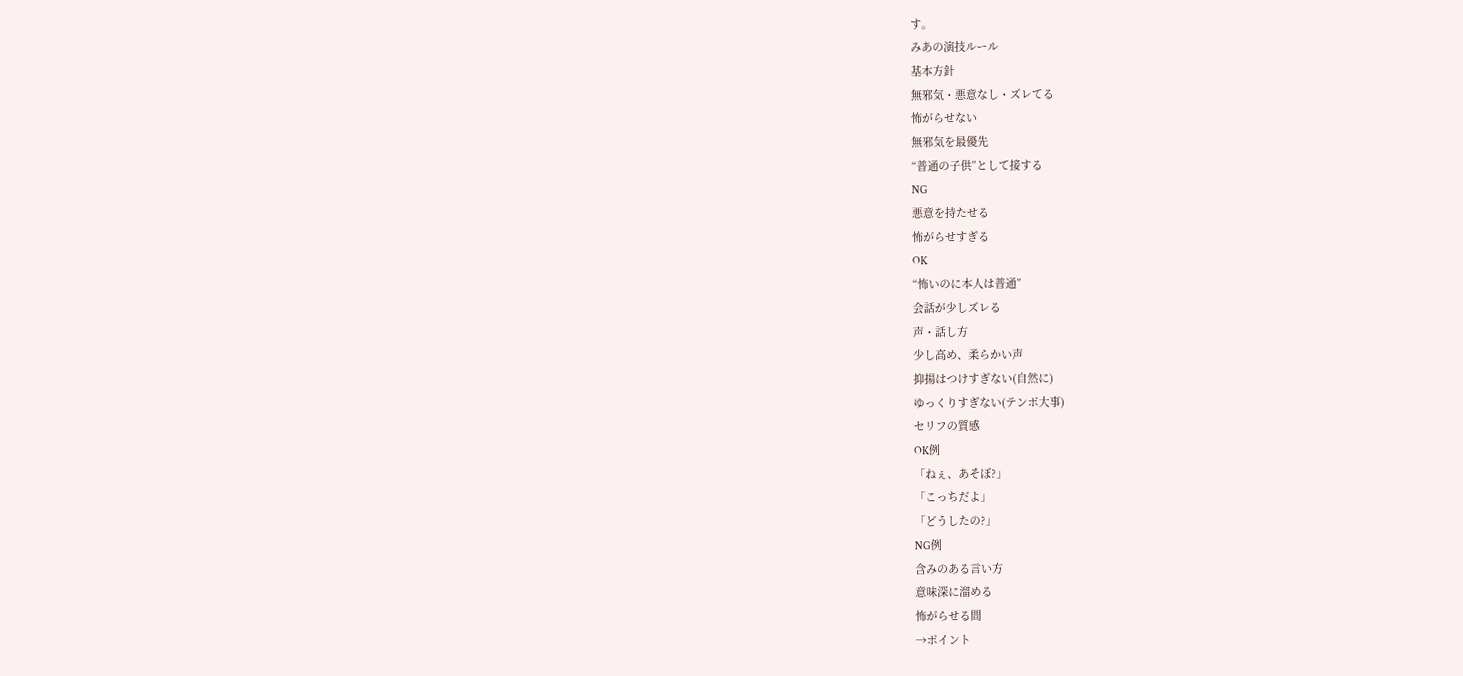す。
みあの演技ルール
基本方針
無邪気・悪意なし・ズレてる
怖がらせない
無邪気を最優先
“普通の子供”として接する
NG
悪意を持たせる
怖がらせすぎる
OK
“怖いのに本人は普通”
会話が少しズレる
声・話し方
少し高め、柔らかい声
抑揚はつけすぎない(自然に)
ゆっくりすぎない(テンポ大事)
セリフの質感
OK例
「ねぇ、あそぼ?」
「こっちだよ」
「どうしたの?」
NG例
含みのある言い方
意味深に溜める
怖がらせる間
→ポイント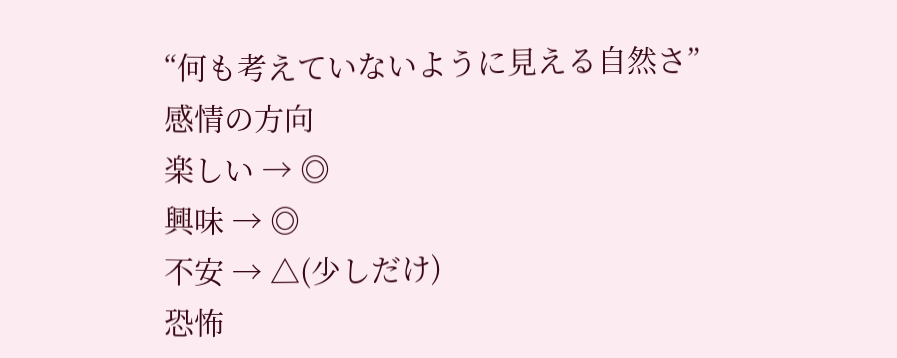“何も考えていないように見える自然さ”
感情の方向
楽しい → ◎
興味 → ◎
不安 → △(少しだけ)
恐怖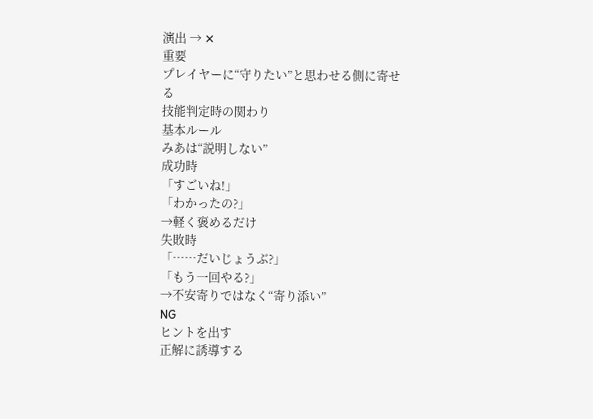演出 → ✕
重要
プレイヤーに“守りたい”と思わせる側に寄せる
技能判定時の関わり
基本ルール
みあは“説明しない”
成功時
「すごいね!」
「わかったの?」
→軽く褒めるだけ
失敗時
「……だいじょうぶ?」
「もう一回やる?」
→不安寄りではなく“寄り添い”
NG
ヒントを出す
正解に誘導する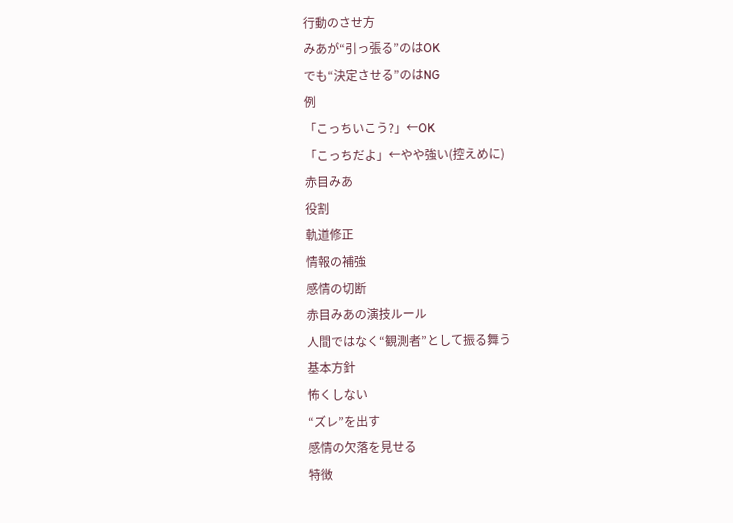行動のさせ方
みあが“引っ張る”のはOK
でも“決定させる”のはNG
例
「こっちいこう?」←OK
「こっちだよ」←やや強い(控えめに)
赤目みあ
役割
軌道修正
情報の補強
感情の切断
赤目みあの演技ルール
人間ではなく“観測者”として振る舞う
基本方針
怖くしない
“ズレ”を出す
感情の欠落を見せる
特徴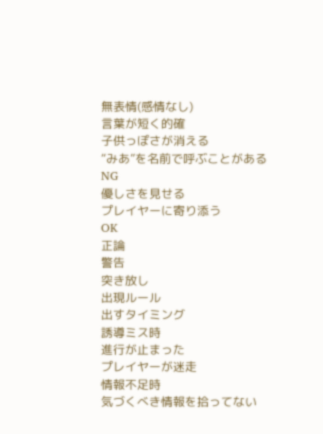無表情(感情なし)
言葉が短く的確
子供っぽさが消える
“みあ”を名前で呼ぶことがある
NG
優しさを見せる
プレイヤーに寄り添う
OK
正論
警告
突き放し
出現ルール
出すタイミング
誘導ミス時
進行が止まった
プレイヤーが迷走
情報不足時
気づくべき情報を拾ってない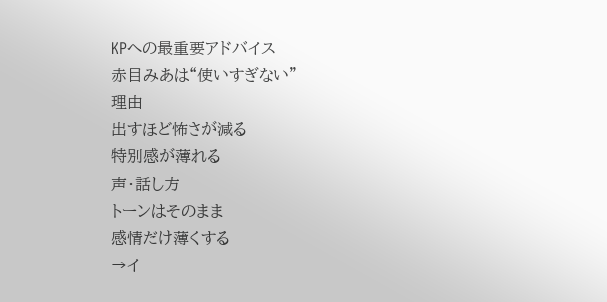KPへの最重要アドバイス
赤目みあは“使いすぎない”
理由
出すほど怖さが減る
特別感が薄れる
声・話し方
トーンはそのまま
感情だけ薄くする
→イ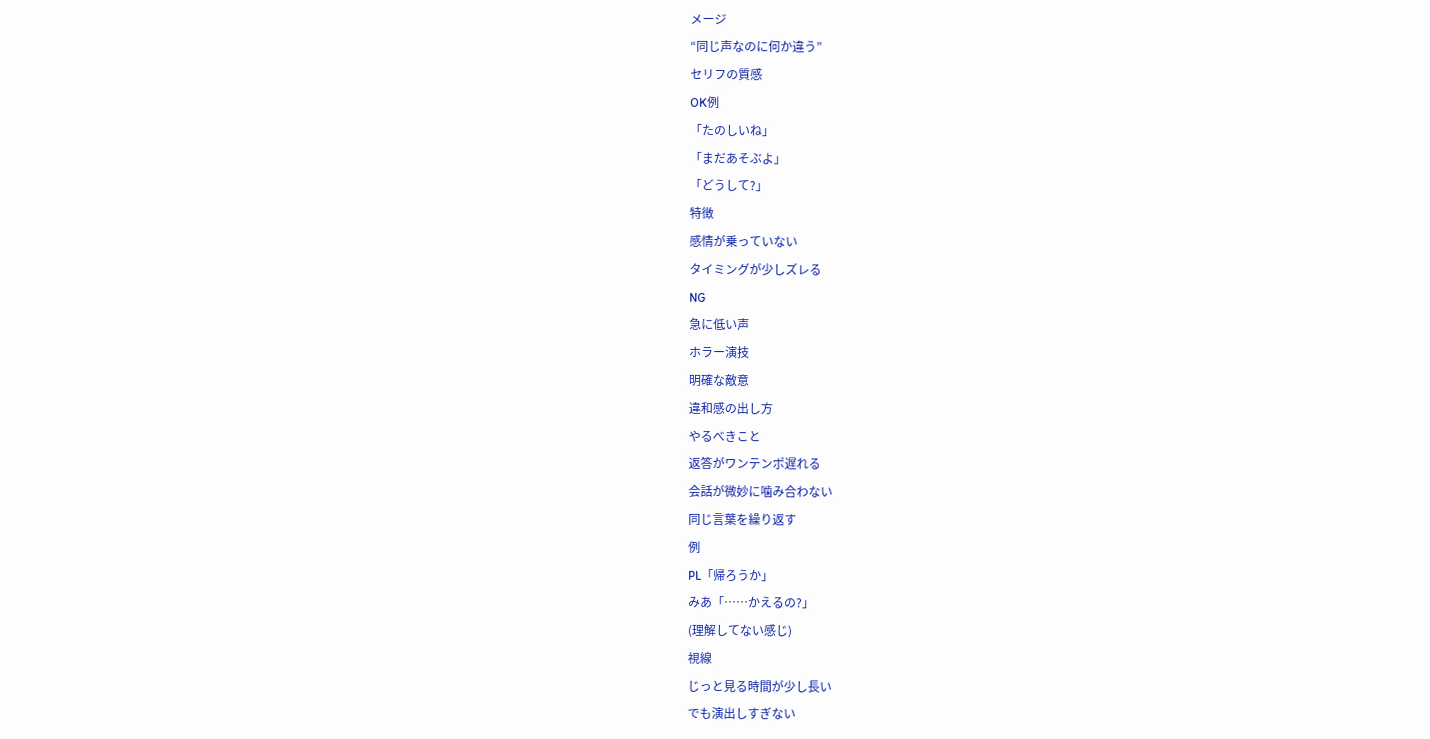メージ
“同じ声なのに何か違う”
セリフの質感
OK例
「たのしいね」
「まだあそぶよ」
「どうして?」
特徴
感情が乗っていない
タイミングが少しズレる
NG
急に低い声
ホラー演技
明確な敵意
違和感の出し方
やるべきこと
返答がワンテンポ遅れる
会話が微妙に噛み合わない
同じ言葉を繰り返す
例
PL「帰ろうか」
みあ「……かえるの?」
(理解してない感じ)
視線
じっと見る時間が少し長い
でも演出しすぎない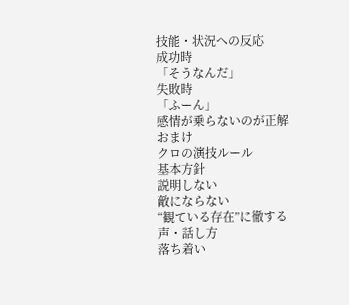技能・状況への反応
成功時
「そうなんだ」
失敗時
「ふーん」
感情が乗らないのが正解
おまけ
クロの演技ルール
基本方針
説明しない
敵にならない
“観ている存在”に徹する
声・話し方
落ち着い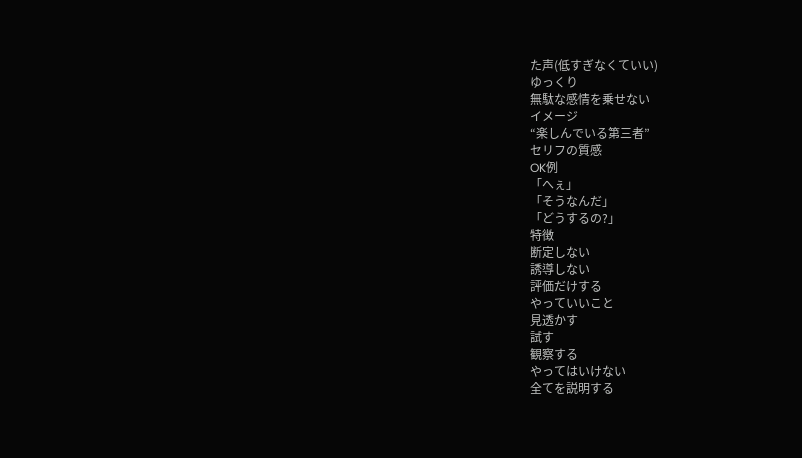た声(低すぎなくていい)
ゆっくり
無駄な感情を乗せない
イメージ
“楽しんでいる第三者”
セリフの質感
OK例
「へぇ」
「そうなんだ」
「どうするの?」
特徴
断定しない
誘導しない
評価だけする
やっていいこと
見透かす
試す
観察する
やってはいけない
全てを説明する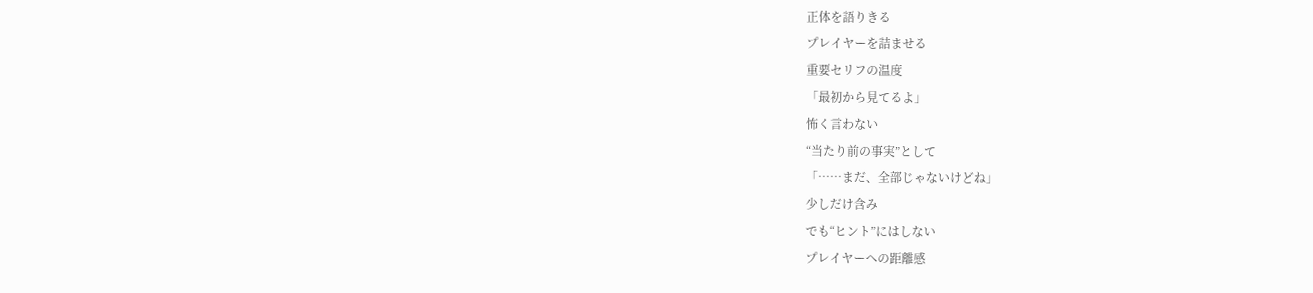正体を語りきる
プレイヤーを詰ませる
重要セリフの温度
「最初から見てるよ」
怖く言わない
“当たり前の事実”として
「……まだ、全部じゃないけどね」
少しだけ含み
でも“ヒント”にはしない
プレイヤーへの距離感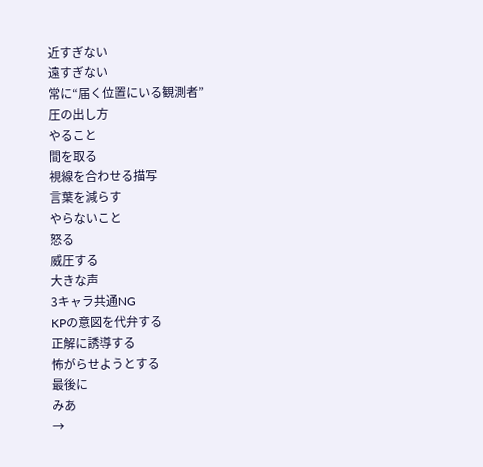近すぎない
遠すぎない
常に“届く位置にいる観測者”
圧の出し方
やること
間を取る
視線を合わせる描写
言葉を減らす
やらないこと
怒る
威圧する
大きな声
3キャラ共通NG
KPの意図を代弁する
正解に誘導する
怖がらせようとする
最後に
みあ
→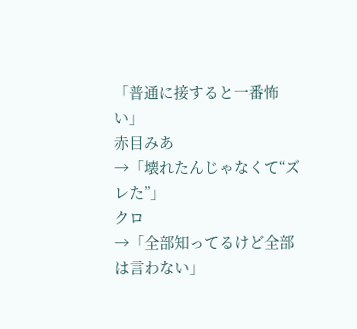「普通に接すると一番怖い」
赤目みあ
→「壊れたんじゃなくて“ズレた”」
クロ
→「全部知ってるけど全部は言わない」